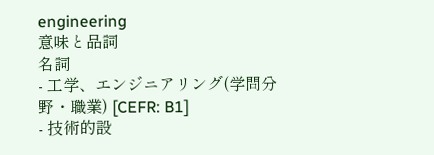engineering
意味と品詞
名詞
- 工学、エンジニアリング(学問分野・職業) [CEFR: B1]
- 技術的設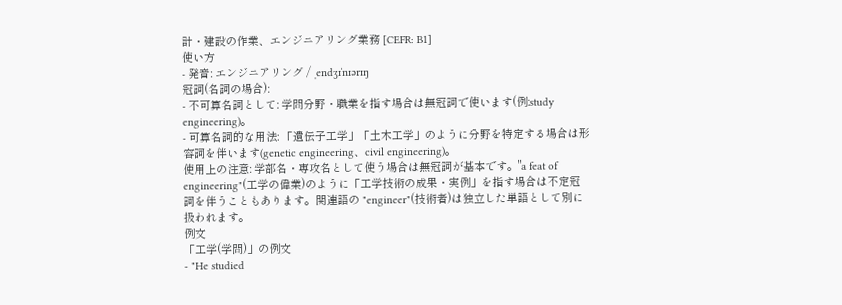計・建設の作業、エンジニアリング業務 [CEFR: B1]
使い方
- 発音: エンジニアリング / ˌendʒɪˈnɪərɪŋ
冠詞(名詞の場合):
- 不可算名詞として: 学問分野・職業を指す場合は無冠詞で使います(例:study engineering)。
- 可算名詞的な用法: 「遺伝子工学」「土木工学」のように分野を特定する場合は形容詞を伴います(genetic engineering、civil engineering)。
使用上の注意: 学部名・専攻名として使う場合は無冠詞が基本です。"a feat of engineering"(工学の偉業)のように「工学技術の成果・実例」を指す場合は不定冠詞を伴うこともあります。関連語の "engineer"(技術者)は独立した単語として別に扱われます。
例文
「工学(学問)」の例文
- "He studied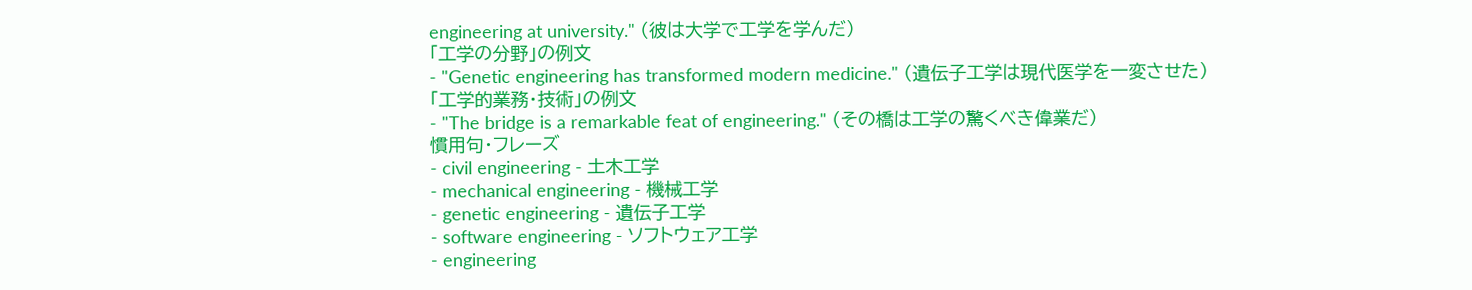engineering at university." (彼は大学で工学を学んだ)
「工学の分野」の例文
- "Genetic engineering has transformed modern medicine." (遺伝子工学は現代医学を一変させた)
「工学的業務・技術」の例文
- "The bridge is a remarkable feat of engineering." (その橋は工学の驚くべき偉業だ)
慣用句・フレーズ
- civil engineering - 土木工学
- mechanical engineering - 機械工学
- genetic engineering - 遺伝子工学
- software engineering - ソフトウェア工学
- engineering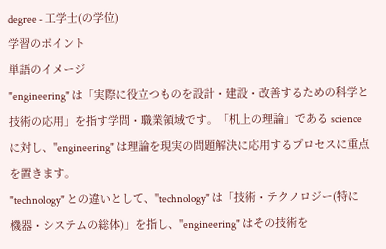degree - 工学士(の学位)
学習のポイント
単語のイメージ
"engineering" は「実際に役立つものを設計・建設・改善するための科学と技術の応用」を指す学問・職業領域です。「机上の理論」である science に対し、"engineering" は理論を現実の問題解決に応用するプロセスに重点を置きます。
"technology" との違いとして、"technology" は「技術・テクノロジー(特に機器・システムの総体)」を指し、"engineering" はその技術を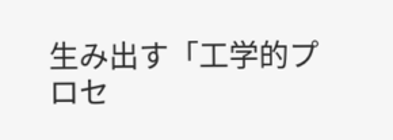生み出す「工学的プロセ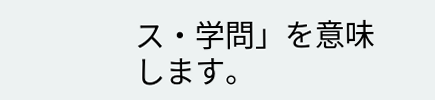ス・学問」を意味します。